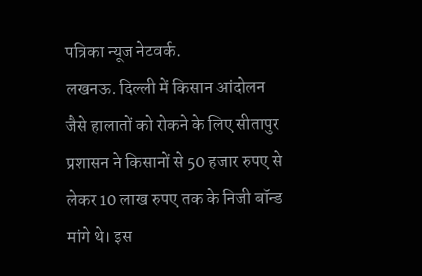पत्रिका न्यूज नेटवर्क.
लखनऊ. दिल्ली में किसान आंदोलन जैसे हालातों को रोकने के लिए सीतापुर प्रशासन ने किसानों से 50 हजार रुपए से लेकर 10 लाख रुपए तक के निजी बॉन्ड मांगे थे। इस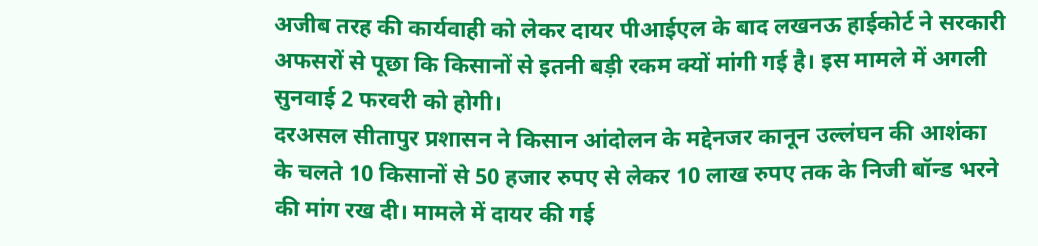अजीब तरह की कार्यवाही को लेकर दायर पीआईएल के बाद लखनऊ हाईकोर्ट ने सरकारी अफसरों से पूछा कि किसानों से इतनी बड़ी रकम क्यों मांगी गई है। इस मामले में अगली सुनवाई 2 फरवरी को होगी।
दरअसल सीतापुर प्रशासन ने किसान आंदोलन के मद्देनजर कानून उल्लंघन की आशंका के चलते 10 किसानों से 50 हजार रुपए से लेकर 10 लाख रुपए तक के निजी बॉन्ड भरने की मांग रख दी। मामले में दायर की गई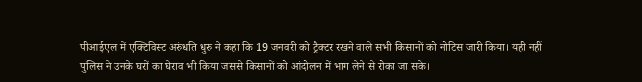पीआईएल में एक्टिविस्ट अरुंधति धुरु ने कहा कि 19 जनवरी को ट्रैक्टर रखने वाले सभी किसानों को नोटिस जारी किया। यही नहीं पुलिस ने उनके घरों का घेराव भी किया जससे किसानों को आंदोलन में भाग लेने से रोका जा सके।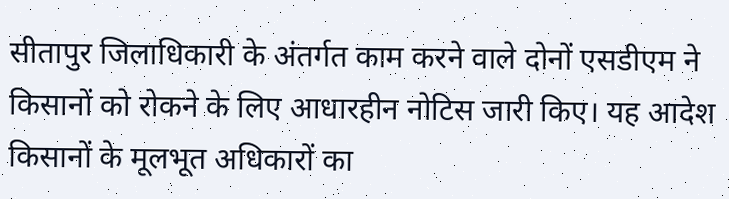सीतापुर जिलाधिकारी के अंतर्गत काम करने वाले दोनों एसडीएम ने किसानों को रोकने के लिए आधारहीन नोटिस जारी किए। यह आदेश किसानों के मूलभूत अधिकारों का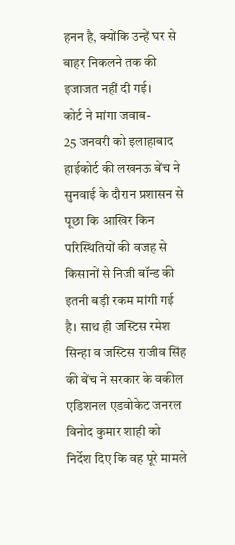हनन है, क्योंकि उन्हें घर से बाहर निकलने तक की इजाजत नहीं दी गई।
कोर्ट ने मांगा जवाब-
25 जनवरी को इलाहाबाद हाईकोर्ट की लखनऊ बेंच ने सुनवाई के दौरान प्रशासन से पूछा कि आखिर किन परिस्थितियों की वजह से किसानों से निजी बॉन्ड की इतनी बड़ी रकम मांगी गई है। साथ ही जस्टिस रमेश सिन्हा व जस्टिस राजीव सिंह की बेंच ने सरकार के वकील एडिशनल एडवोकेट जनरल विनोद कुमार शाही को निर्देश दिए कि वह पूरे मामले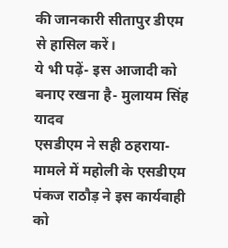की जानकारी सीतापुर डीएम से हासिल करें।
ये भी पढ़ें- इस आजादी को बनाए रखना है- मुलायम सिंह यादव
एसडीएम ने सही ठहराया-
मामले में महोली के एसडीएम पंकज राठौड़ ने इस कार्यवाही को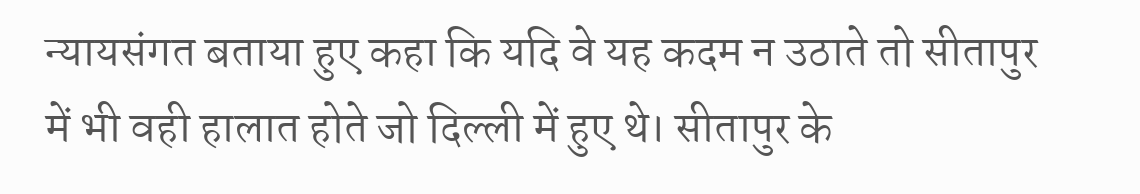न्यायसंगत बताया हुए कहा कि यदि वे यह कदम न उठाते तो सीतापुर में भी वही हालात होते जो दिल्ली में हुए थे। सीतापुर के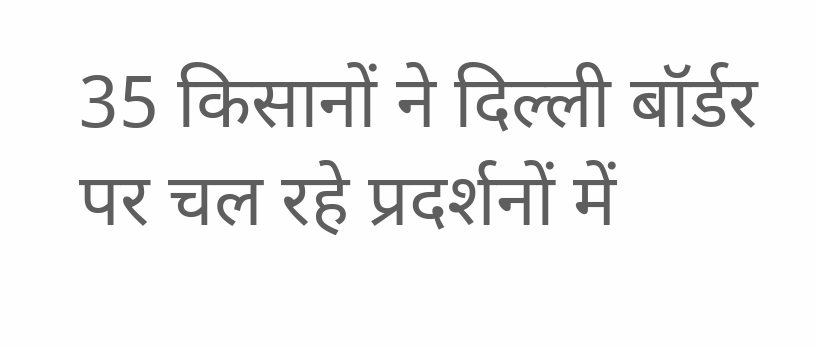35 किसानों ने दिल्ली बॉर्डर पर चल रहे प्रदर्शनों में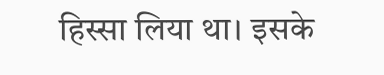हिस्सा लिया था। इसके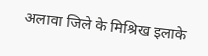अलावा जिले के मिश्रिख इलाके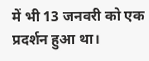में भी 13 जनवरी को एक प्रदर्शन हुआ था।